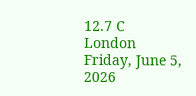12.7 C
London
Friday, June 5, 2026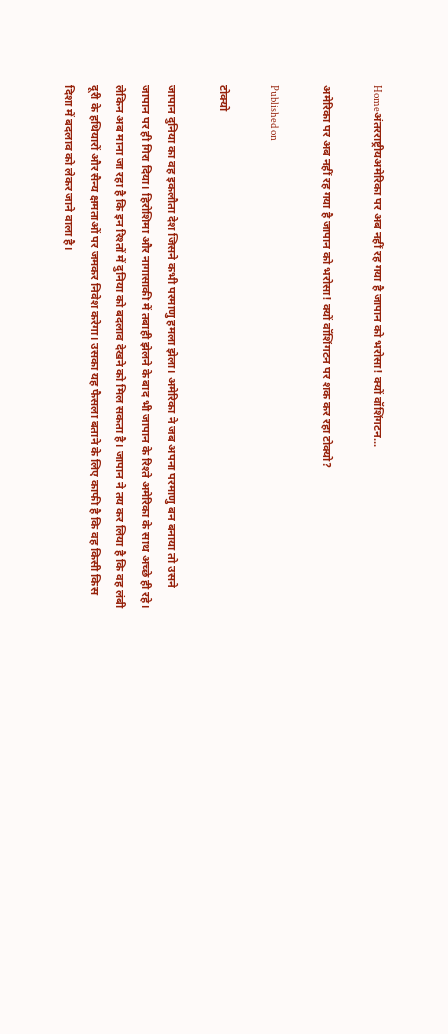Homeअंतरराष्ट्रीयअमेरिका पर अब नहीं रह गया है जापान को भरोसा! क्‍यों वॉशिंगटन...

अमेरिका पर अब नहीं रह गया है जापान को भरोसा! क्‍यों वॉशिंगटन पर शक कर रहा टोक्यो?

Published on

टोक्‍यो

जापान दुनिया का वह‍ इकलौता देश जिसने कभी परमाणु हमला झेला। अमेरिका ने जब अपना परमाणु बन बनाया तो उसने जापान पर ही गिरा दिया। हिरोशिमा और नागासाकी में तबाही झेलने के बाद भी जापान के रिश्‍ते अमेरिका के साथ अच्‍छे ही रहे। लेकिन अब माना जा रहा है कि इन रिश्‍तों में दुनिया को बदलाव देखने को मिल सकता है। जापान ने तय कर लिया है कि वह लंबी दूरी के हथियारों और सैन्‍य क्षमताओं पर जमकर निवेश करेगा। उसका यह फैसला बताने के लिए काफी है कि वह किसी किस दिशा में बदलाव को लेकर जाने वाला है।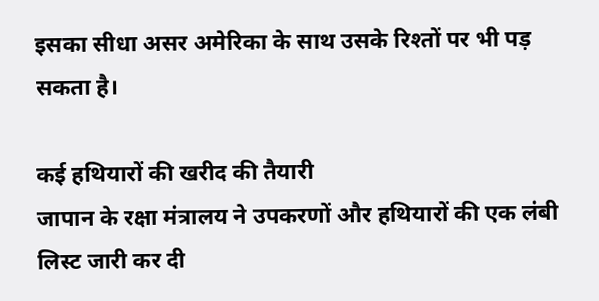इसका सीधा असर अमेरिका के साथ उसके रिश्‍तों पर भी पड़ सकता है।

कई हथियारों की खरीद की तैयारी
जापान के रक्षा मंत्रालय ने उपकरणों और हथियारों की एक लंबी लिस्‍ट जारी कर दी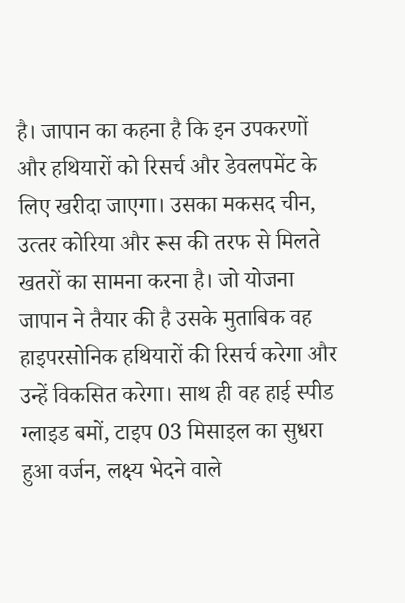है। जापान का कहना है कि इन उपकरणों और हथियारों को रिसर्च और डेवलपमेंट के लिए खरीदा जाएगा। उसका मकसद चीन, उत्‍तर कोरिया और रूस की तरफ से मिलते खतरों का सामना करना है। जो योजना जापान ने तैयार की है उसके मुताबिक वह हाइपरसोनिक हथियारों की रिसर्च करेगा और उन्‍हें विकसित करेगा। साथ ही वह हाई स्‍पीड ग्‍लाइड बमों, टाइप 03 मिसाइल का सुधरा हुआ वर्जन, लक्ष्‍य भेदने वाले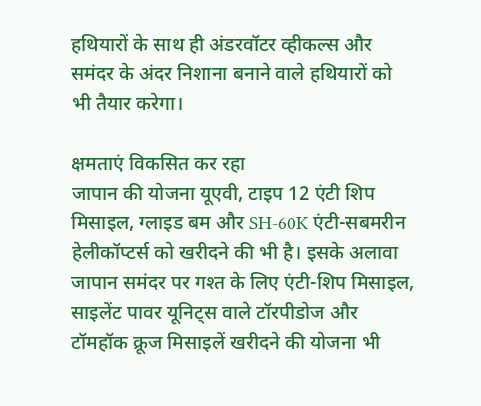हथियारों के साथ ही अंडरवॉटर व्‍हीकल्‍स और समंदर के अंदर निशाना बनाने वाले हथियारों को भी तैयार करेगा।

क्षमताएं विकसित कर रहा
जापान की योजना यूएवी, टाइप 12 एंटी शिप मिसाइल, ग्‍लाइड बम और SH-60K एंटी-सबमरीन हेलीकॉप्‍टर्स को खरीदने की भी है। इसके अलावा जापान समंदर पर गश्‍त के लिए एंटी-शिप मिसाइल, साइलेंट पावर यूनिट्स वाले टॉरपीडोज और टॉमहॉक क्रूज मिसाइलें खरीदने की योजना भी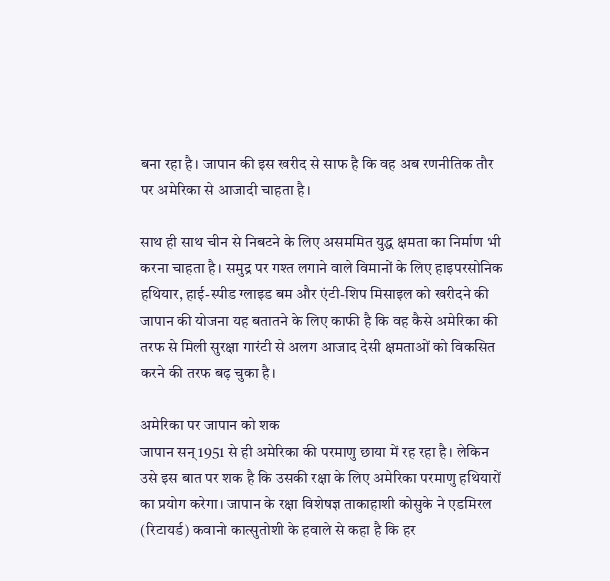बना रहा है। जापान की इस खरीद से साफ है कि वह अब रणनीतिक तौर पर अमेरिका से आजादी चाहता है।

साथ ही साथ चीन से निबटने के लिए असममित युद्ध क्षमता का निर्माण भी करना चाहता है। समुद्र पर गश्‍त लगाने वाले विमानों के लिए हाइपरसोनिक हथियार, हाई-स्पीड ग्लाइड बम और एंटी-शिप मिसाइल को खरीदने की जापान की योजना यह बतातने के लिए काफी है कि वह कैसे अमेरिका की तरफ से मिली सुरक्षा गारंटी से अलग आजाद देसी क्षमताओं को विकसित करने की तरफ बढ़ चुका है।

अमेरिका पर जापान को शक
जापान सन् 1951 से ही अमेरिका की परमाणु छाया में रह रहा है। लेकिन उसे इस बात पर शक है कि उसकी रक्षा के लिए अमेरिका परमाणु हथियारों का प्रयोग करेगा। जापान के रक्षा विशेषज्ञ ताकाहाशी कोसुके ने एडमिरल (रिटायर्ड) कवानो कात्सुतोशी के हवाले से कहा है कि हर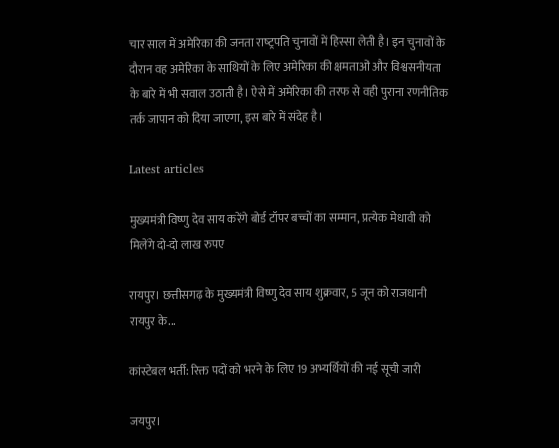चार साल में अमेरिका की जनता राष्‍ट्रपति चुनावों में हिस्‍सा लेती है। इन चुनावों के दौरान वह अमेरिका के सा‍थियों के लिए अमेरिका की क्षमताओं और विश्वसनीयता के बारे में भी सवाल उठाती है। ऐसे में अमेरिका की तरफ से वही पुराना रणनीतिक तर्क जापान को दिया जाएगा, इस बारे में संदेह है।

Latest articles

मुख्यमंत्री विष्णु देव साय करेंगे बोर्ड टॉपर बच्चों का सम्मान, प्रत्येक मेधावी को मिलेंगे दो-दो लाख रुपए

रायपुर। छत्तीसगढ़ के मुख्यमंत्री विष्णु देव साय शुक्रवार, 5 जून को राजधानी रायपुर के...

कांस्टेबल भर्ती: रिक्त पदों को भरने के लिए 19 अभ्यर्थियों की नई सूची जारी

जयपुर।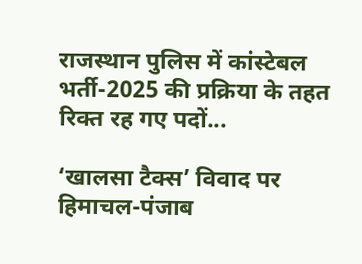राजस्थान पुलिस में कांस्टेबल भर्ती-2025 की प्रक्रिया के तहत रिक्त रह गए पदों...

‘खालसा टैक्स’ विवाद पर हिमाचल-पंजाब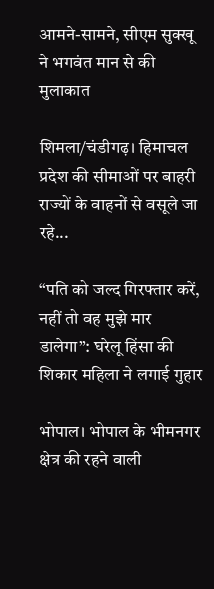आमने-सामने, सीएम सुक्खू ने भगवंत मान से की मुलाकात

शिमला/चंडीगढ़। हिमाचल प्रदेश की सीमाओं पर बाहरी राज्यों के वाहनों से वसूले जा रहे...

“पति को जल्द गिरफ्तार करें, नहीं तो वह मुझे मार डालेगा”: घरेलू हिंसा की शिकार महिला ने लगाई गुहार

भोपाल। भोपाल के भीमनगर क्षेत्र की रहने वाली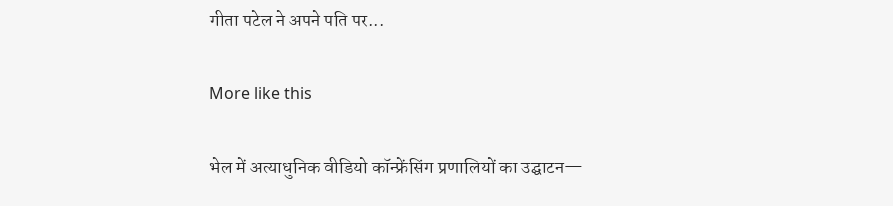गीता पटेल ने अपने पति पर...

More like this

भेल में अत्याधुनिक वीडियो कॉन्फ्रेंसिंग प्रणालियों का उद्घाटन—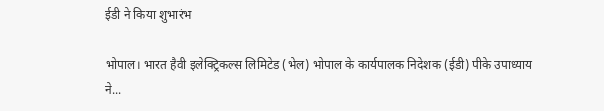ईडी ने किया शुभारंभ

भोपाल। भारत हैवी इलेक्ट्रिकल्स लिमिटेड (भेल) भोपाल के कार्यपालक निदेशक (ईडी) पीके उपाध्याय ने...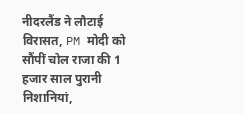नीदरलैंड ने लौटाई विरासत, PM मोदी को सौंपीं चोल राजा की 1 हजार साल पुरानी निशानियां,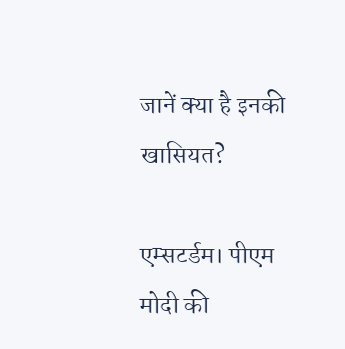जानें क्या है इनकी खासियत?

एम्सटर्डम। पीएम मोदी की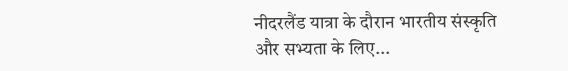नीदरलैंड यात्रा के दौरान भारतीय संस्कृति और सभ्यता के लिए...